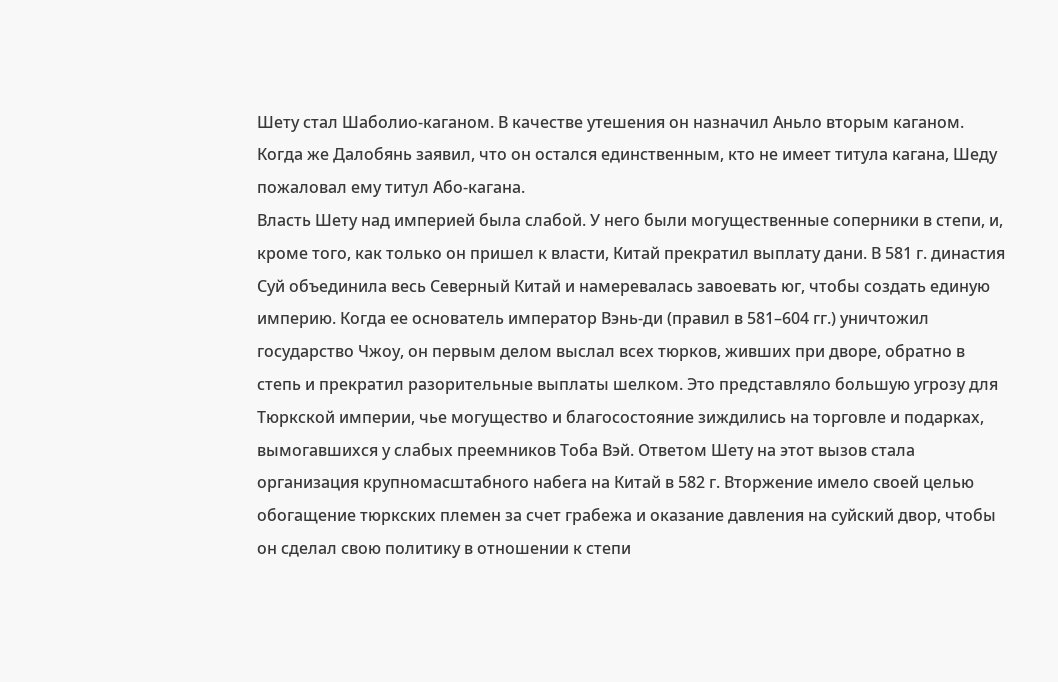Шету стал Шаболио-каганом. В качестве утешения он назначил Аньло вторым каганом. Когда же Далобянь заявил, что он остался единственным, кто не имеет титула кагана, Шеду пожаловал ему титул Або-кагана.
Власть Шету над империей была слабой. У него были могущественные соперники в степи, и, кроме того, как только он пришел к власти, Китай прекратил выплату дани. В 581 г. династия Суй объединила весь Северный Китай и намеревалась завоевать юг, чтобы создать единую империю. Когда ее основатель император Вэнь-ди (правил в 581–604 гг.) уничтожил государство Чжоу, он первым делом выслал всех тюрков, живших при дворе, обратно в степь и прекратил разорительные выплаты шелком. Это представляло большую угрозу для Тюркской империи, чье могущество и благосостояние зиждились на торговле и подарках, вымогавшихся у слабых преемников Тоба Вэй. Ответом Шету на этот вызов стала организация крупномасштабного набега на Китай в 582 г. Вторжение имело своей целью обогащение тюркских племен за счет грабежа и оказание давления на суйский двор, чтобы он сделал свою политику в отношении к степи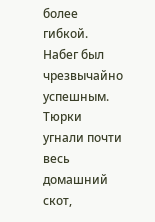более гибкой.
Набег был чрезвычайно успешным. Тюрки угнали почти весь домашний скот,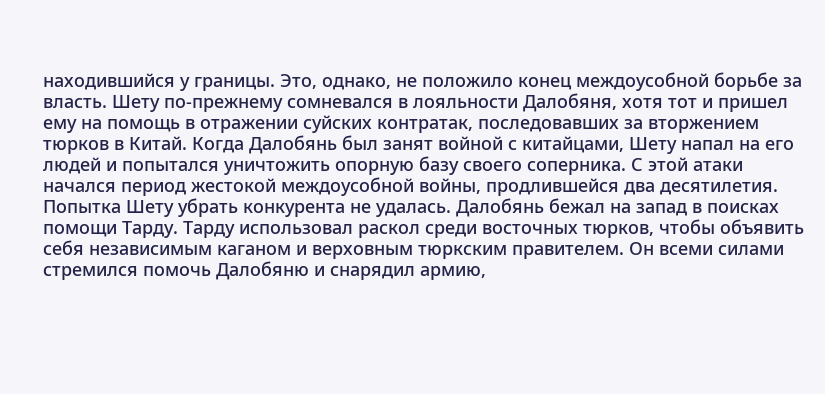находившийся у границы. Это, однако, не положило конец междоусобной борьбе за власть. Шету по-прежнему сомневался в лояльности Далобяня, хотя тот и пришел ему на помощь в отражении суйских контратак, последовавших за вторжением тюрков в Китай. Когда Далобянь был занят войной с китайцами, Шету напал на его людей и попытался уничтожить опорную базу своего соперника. С этой атаки начался период жестокой междоусобной войны, продлившейся два десятилетия.
Попытка Шету убрать конкурента не удалась. Далобянь бежал на запад в поисках помощи Тарду. Тарду использовал раскол среди восточных тюрков, чтобы объявить себя независимым каганом и верховным тюркским правителем. Он всеми силами стремился помочь Далобяню и снарядил армию,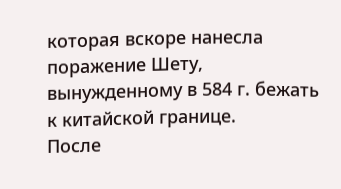которая вскоре нанесла поражение Шету, вынужденному в 584 г. бежать к китайской границе.
После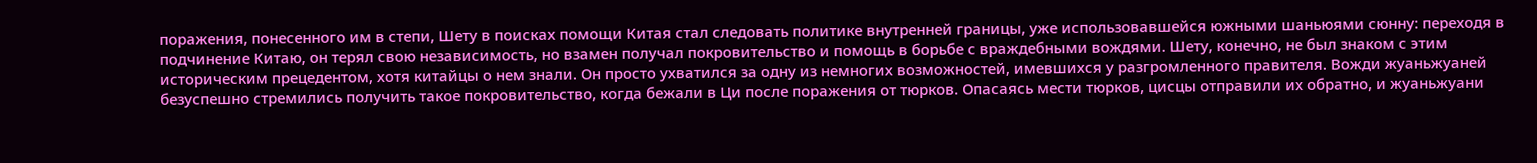поражения, понесенного им в степи, Шету в поисках помощи Китая стал следовать политике внутренней границы, уже использовавшейся южными шаньюями сюнну: переходя в подчинение Китаю, он терял свою независимость, но взамен получал покровительство и помощь в борьбе с враждебными вождями. Шету, конечно, не был знаком с этим историческим прецедентом, хотя китайцы о нем знали. Он просто ухватился за одну из немногих возможностей, имевшихся у разгромленного правителя. Вожди жуаньжуаней безуспешно стремились получить такое покровительство, когда бежали в Ци после поражения от тюрков. Опасаясь мести тюрков, цисцы отправили их обратно, и жуаньжуани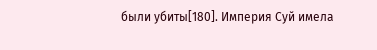были убиты[180]. Империя Суй имела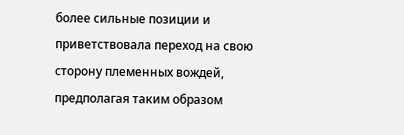более сильные позиции и приветствовала переход на свою сторону племенных вождей, предполагая таким образом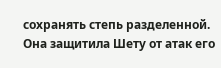сохранять степь разделенной. Она защитила Шету от атак его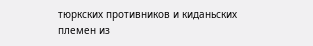тюркских противников и киданьских племен из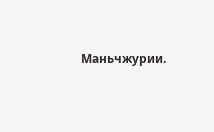Маньчжурии.